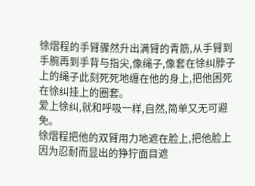徐熠程的手臂骤然升出满臂的青筋,从手臂到手腕再到手背与指尖,像绳子,像套在徐纠脖子上的绳子此刻死死地缠在他的身上,把他困死在徐纠挂上的圈套。
爱上徐纠,就和呼吸一样,自然,简单又无可避免。
徐熠程把他的双臂用力地遮在脸上,把他脸上因为忍耐而显出的狰狞面目遮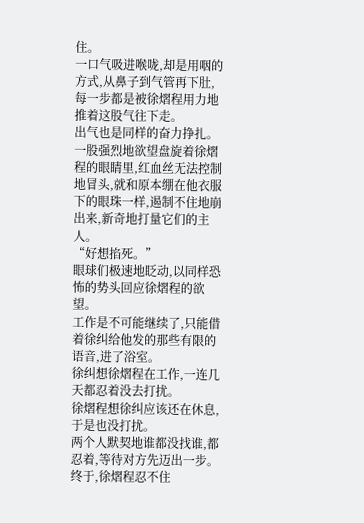住。
一口气吸进喉咙,却是用咽的方式,从鼻子到气管再下肚,每一步都是被徐熠程用力地推着这股气往下走。
出气也是同样的奋力挣扎。
一股强烈地欲望盘旋着徐熠程的眼睛里,红血丝无法控制地冒头,就和原本绷在他衣服下的眼珠一样,遏制不住地崩出来,新奇地打量它们的主人。
“好想掐死。”
眼球们极速地眨动,以同样恐怖的势头回应徐熠程的欲望。
工作是不可能继续了,只能借着徐纠给他发的那些有限的语音,进了浴室。
徐纠想徐熠程在工作,一连几天都忍着没去打扰。
徐熠程想徐纠应该还在休息,于是也没打扰。
两个人默契地谁都没找谁,都忍着,等待对方先迈出一步。
终于,徐熠程忍不住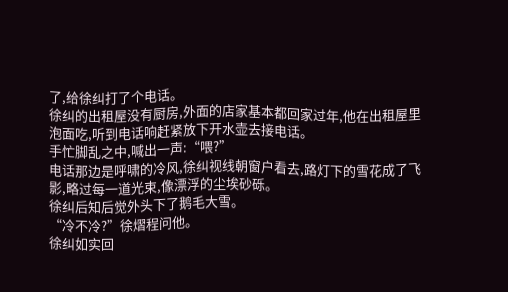了,给徐纠打了个电话。
徐纠的出租屋没有厨房,外面的店家基本都回家过年,他在出租屋里泡面吃,听到电话响赶紧放下开水壶去接电话。
手忙脚乱之中,喊出一声:“喂?”
电话那边是呼啸的冷风,徐纠视线朝窗户看去,路灯下的雪花成了飞影,略过每一道光束,像漂浮的尘埃砂砾。
徐纠后知后觉外头下了鹅毛大雪。
“冷不冷?”徐熠程问他。
徐纠如实回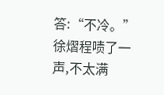答:“不冷。”
徐熠程啧了一声,不太满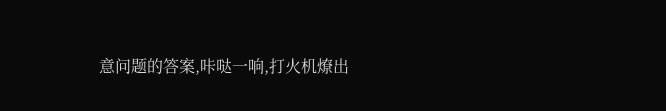意问题的答案,咔哒一响,打火机燎出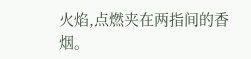火焰,点燃夹在两指间的香烟。